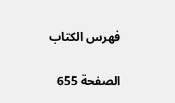فهرس الكتاب

الصفحة 655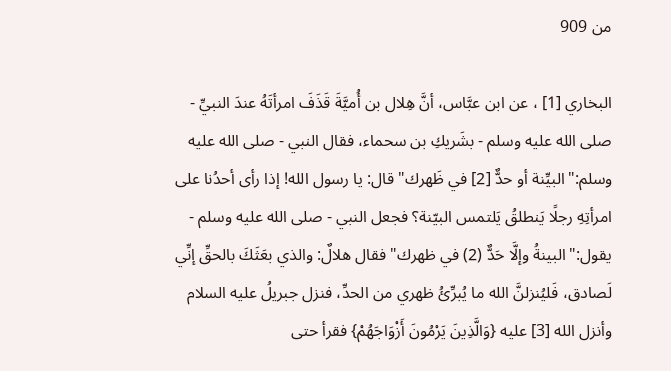من 909

البخاري [1] ، عن ابن عبَّاس، أنَّ هِلال بن أُميَّةَ قَذَفَ امرأتَهُ عندَ النبيِّ - صلى الله عليه وسلم - بشَريكِ بن سحماء، فقال النبي - صلى الله عليه وسلم:"البيِّنة أو حدٌّ [2] في ظَهرك"قال: يا رسول الله! إذا رأى أحدُنا على امرأتِهِ رجلًا يَنطلقُ يَلتمس البيّنة؟ فجعل النبي - صلى الله عليه وسلم - يقول:"البينةُ وإلَّا حَدٌّ (2) في ظهرك"فقال هلالٌ: والذي بعَثَكَ بالحقِّ إنِّي لَصادق، فَليُنزلنَّ الله ما يُبرِّئُ ظهري من الحدِّ، فنزل جبريلُ عليه السلام وأنزل الله [3] عليه {وَالَّذِينَ يَرْمُونَ أَزْوَاجَهُمْ} فقرأ حتى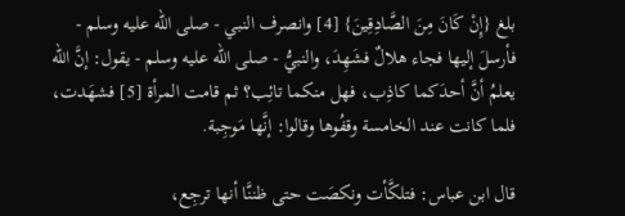بلغ {إِنْ كَانَ مِنَ الصَّادِقِينَ} [4] وانصرف النبي - صلى الله عليه وسلم - فأرسلَ إليها فجاء هلالٌ فشَهِدَ، والنبيُّ - صلى الله عليه وسلم - يقول: إنَّ الله يعلمُ أنَّ أحدَكما كاذِب، فهل منكما تائِب؟ ثم قامت المرأة [5] فشهَدت، فلما كانت عند الخامسة وقفُوها وقالوا: إنَّها مَوجِبة.

قال ابن عباس: فتلكَّأت ونكصَت حتى ظننَّا أنها ترجِع،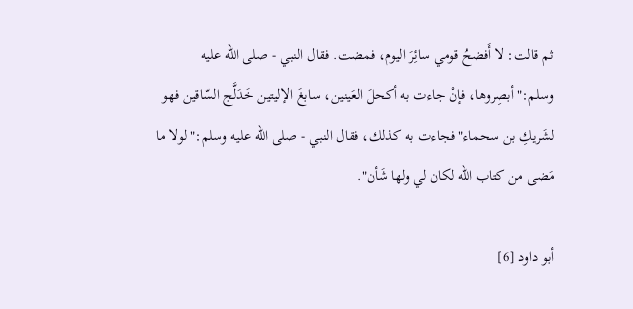ثم قالت: لا أَفضحُ قومي سائِرَ اليوم، فمضت. فقال النبي - صلى الله عليه وسلم:"أبصِروها، فإنْ جاءت به أكحلَ العَينين، سابغَ الإليتين خَدَلَّج السّاقين فهو لشَريكِ بن سحماء"فجاءت به كذلك، فقال النبي - صلى الله عليه وسلم:"لولا ما مَضى من كتاب الله لكان لي ولها شَأن".

أبو داود [6]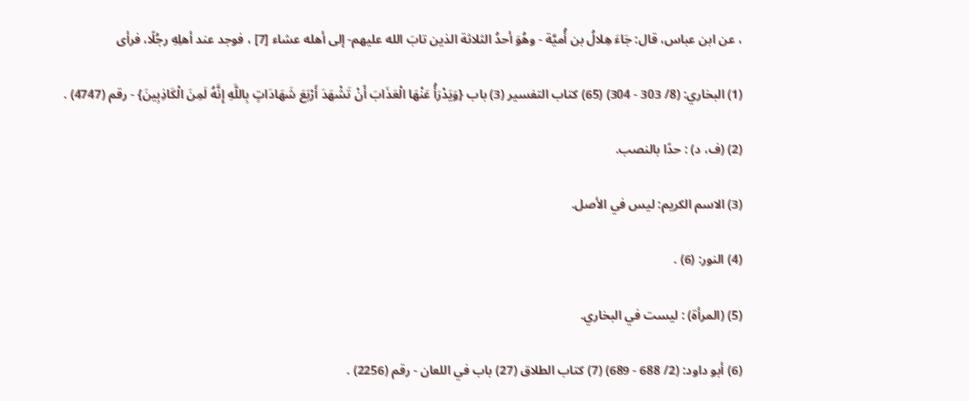، عن ابن عباس، قال: جَاءَ هِلالُ بن أُميَّة - وهُوَ أحدُ الثلاثة الذين تابَ الله عليهم- إلى أهله عشاء [7] ، فوجد عند أهلِهِ رجُلًا، فرأى

(1) البخاري: (8/ 303 - 304) (65) كتاب التفسير (3) باب {وَيَدْرَأُ عَنْهَا الْعَذَابَ أَنْ تَشْهَدَ أَرْبَعَ شَهَادَاتٍ بِاللَّهِ إِنَّهُ لَمِنَ الْكَاذِبِينَ} - رقم (4747) .

(2) (ف، د) : حدًا بالنصب.

(3) الاسم الكريم: ليس في الأصل.

(4) النور: (6) .

(5) (المرأة) : ليست في البخاري.

(6) أبو داود: (2/ 688 - 689) (7) كتاب الطلاق (27) باب في اللعان - رقم (2256) .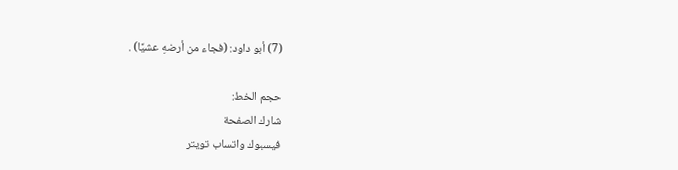(7) أبو داود: (فجاء من أرضهِ عشيًا) .

حجم الخط:
شارك الصفحة
فيسبوك واتساب تويتر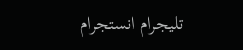تليجرام انستجرام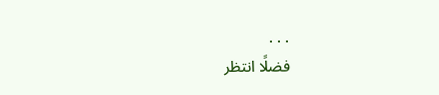. . .
فضلًا انتظر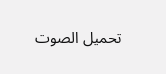تحميل الصوت